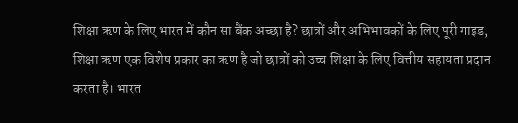शिक्षा ऋण के लिए भारत में कौन सा बैंक अच्छा है? छात्रों और अभिभावकों के लिए पूरी गाइड, शिक्षा ऋण एक विशेष प्रकार का ऋण है जो छात्रों को उच्च शिक्षा के लिए वित्तीय सहायता प्रदान करता है। भारत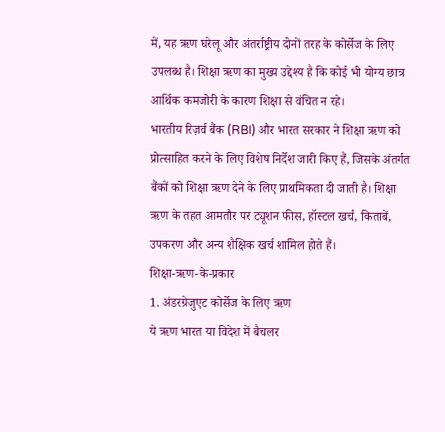में, यह ऋण घरेलू और अंतर्राष्ट्रीय दोनों तरह के कोर्सेज के लिए उपलब्ध है। शिक्षा ऋण का मुख्य उद्देश्य है कि कोई भी योग्य छात्र आर्थिक कमजोरी के कारण शिक्षा से वंचित न रहे।
भारतीय रिज़र्व बैंक (RBI) और भारत सरकार ने शिक्षा ऋण को प्रोत्साहित करने के लिए विशेष निर्देश जारी किए हैं, जिसके अंतर्गत बैंकों को शिक्षा ऋण देने के लिए प्राथमिकता दी जाती है। शिक्षा ऋण के तहत आमतौर पर ट्यूशन फीस, हॉस्टल खर्च, किताबें, उपकरण और अन्य शैक्षिक खर्च शामिल होते हैं।
शिक्षा-ऋण-के-प्रकार
1. अंडरग्रेजुएट कोर्सेज के लिए ऋण
ये ऋण भारत या विदेश में बैचलर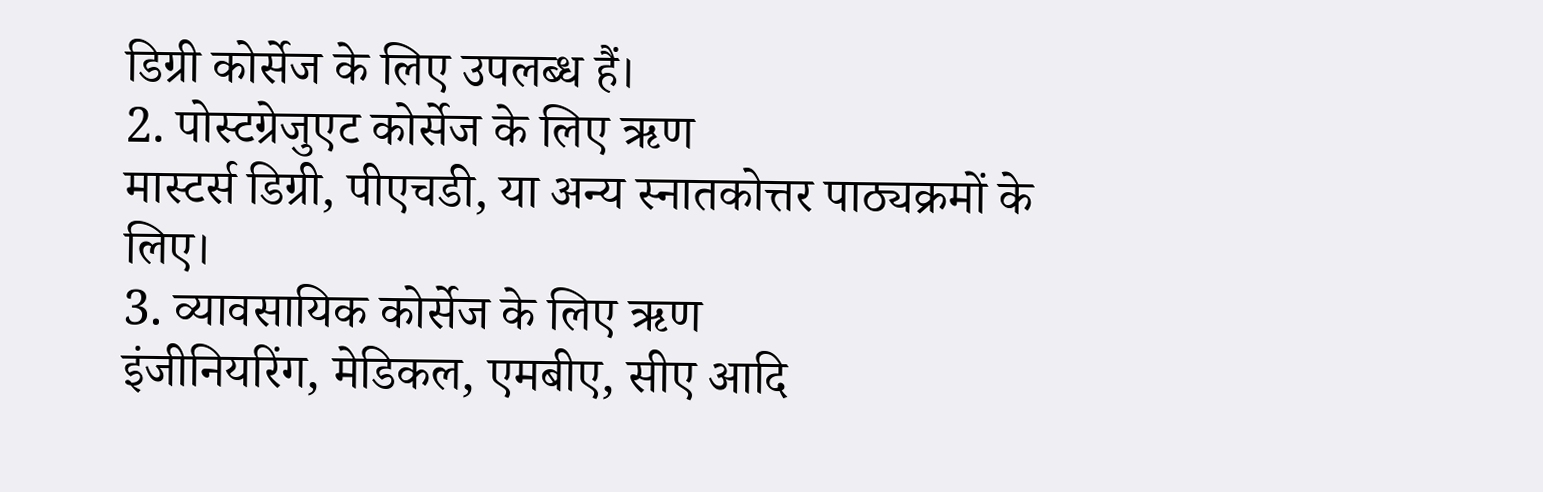डिग्री कोर्सेज के लिए उपलब्ध हैं।
2. पोस्टग्रेजुएट कोर्सेज के लिए ऋण
मास्टर्स डिग्री, पीएचडी, या अन्य स्नातकोत्तर पाठ्यक्रमों के लिए।
3. व्यावसायिक कोर्सेज के लिए ऋण
इंजीनियरिंग, मेडिकल, एमबीए, सीए आदि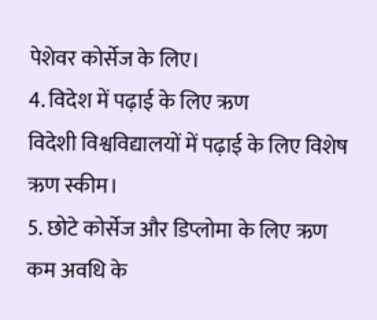पेशेवर कोर्सेज के लिए।
4. विदेश में पढ़ाई के लिए ऋण
विदेशी विश्वविद्यालयों में पढ़ाई के लिए विशेष ऋण स्कीम।
5. छोटे कोर्सेज और डिप्लोमा के लिए ऋण
कम अवधि के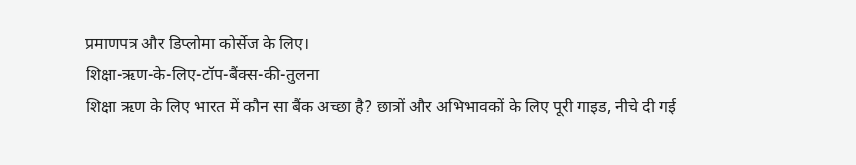प्रमाणपत्र और डिप्लोमा कोर्सेज के लिए।
शिक्षा-ऋण-के-लिए-टॉप-बैंक्स-की-तुलना
शिक्षा ऋण के लिए भारत में कौन सा बैंक अच्छा है? छात्रों और अभिभावकों के लिए पूरी गाइड, नीचे दी गई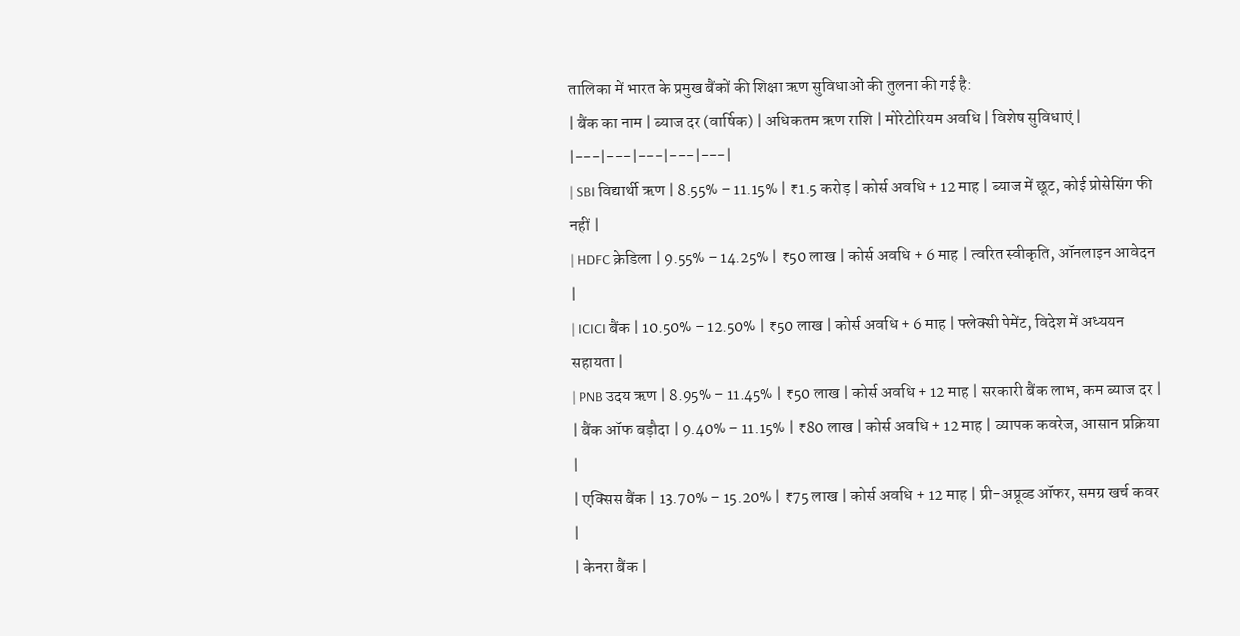तालिका में भारत के प्रमुख बैंकों की शिक्षा ऋण सुविधाओं की तुलना की गई है:
| बैंक का नाम | ब्याज दर (वार्षिक) | अधिकतम ऋण राशि | मोरेटोरियम अवधि | विशेष सुविधाएं |
|---|---|---|---|---|
| SBI विद्यार्थी ऋण | 8.55% – 11.15% | ₹1.5 करोड़ | कोर्स अवधि + 12 माह | ब्याज में छूट, कोई प्रोसेसिंग फी नहीं |
| HDFC क्रेडिला | 9.55% – 14.25% | ₹50 लाख | कोर्स अवधि + 6 माह | त्वरित स्वीकृति, ऑनलाइन आवेदन |
| ICICI बैंक | 10.50% – 12.50% | ₹50 लाख | कोर्स अवधि + 6 माह | फ्लेक्सी पेमेंट, विदेश में अध्ययन सहायता |
| PNB उदय ऋण | 8.95% – 11.45% | ₹50 लाख | कोर्स अवधि + 12 माह | सरकारी बैंक लाभ, कम ब्याज दर |
| बैंक ऑफ बड़ौदा | 9.40% – 11.15% | ₹80 लाख | कोर्स अवधि + 12 माह | व्यापक कवरेज, आसान प्रक्रिया |
| एक्सिस बैंक | 13.70% – 15.20% | ₹75 लाख | कोर्स अवधि + 12 माह | प्री-अप्रूव्ड ऑफर, समग्र खर्च कवर |
| केनरा बैंक |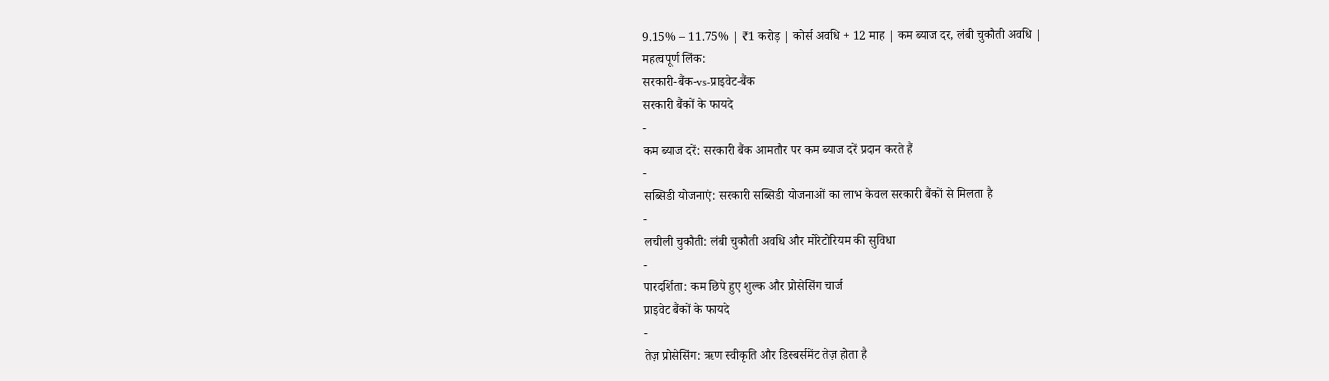9.15% – 11.75% | ₹1 करोड़ | कोर्स अवधि + 12 माह | कम ब्याज दर, लंबी चुकौती अवधि |
महत्वपूर्ण लिंक:
सरकारी-बैंक-vs-प्राइवेट-बैंक
सरकारी बैंकों के फायदे
-
कम ब्याज दरें: सरकारी बैंक आमतौर पर कम ब्याज दरें प्रदान करते हैं
-
सब्सिडी योजनाएं: सरकारी सब्सिडी योजनाओं का लाभ केवल सरकारी बैंकों से मिलता है
-
लचीली चुकौती: लंबी चुकौती अवधि और मोरेटोरियम की सुविधा
-
पारदर्शिता: कम छिपे हुए शुल्क और प्रोसेसिंग चार्ज
प्राइवेट बैंकों के फायदे
-
तेज़ प्रोसेसिंग: ऋण स्वीकृति और डिस्बर्समेंट तेज़ होता है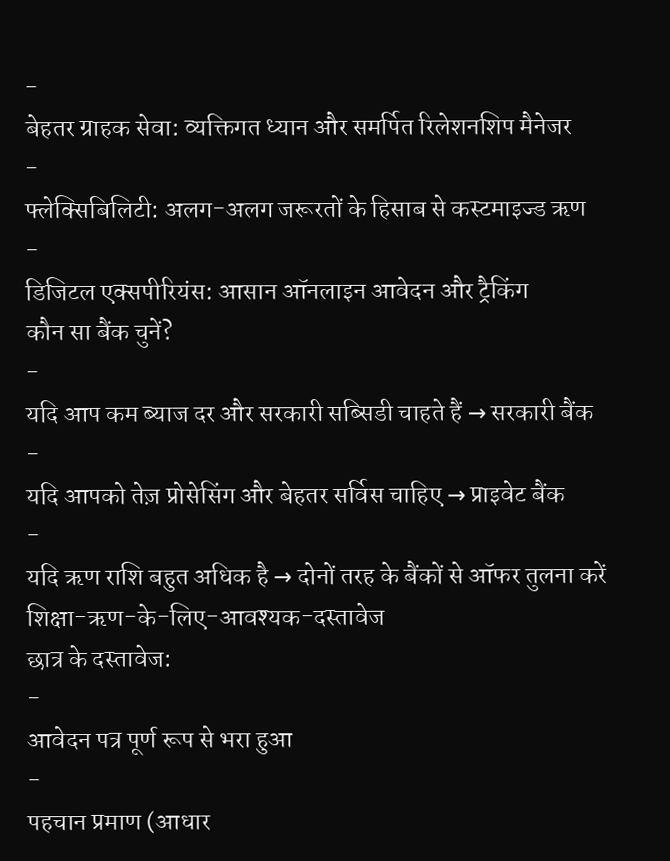-
बेहतर ग्राहक सेवा: व्यक्तिगत ध्यान और समर्पित रिलेशनशिप मैनेजर
-
फ्लेक्सिबिलिटी: अलग-अलग जरूरतों के हिसाब से कस्टमाइज्ड ऋण
-
डिजिटल एक्सपीरियंस: आसान ऑनलाइन आवेदन और ट्रैकिंग
कौन सा बैंक चुनें?
-
यदि आप कम ब्याज दर और सरकारी सब्सिडी चाहते हैं → सरकारी बैंक
-
यदि आपको तेज़ प्रोसेसिंग और बेहतर सर्विस चाहिए → प्राइवेट बैंक
-
यदि ऋण राशि बहुत अधिक है → दोनों तरह के बैंकों से ऑफर तुलना करें
शिक्षा-ऋण-के-लिए-आवश्यक-दस्तावेज
छात्र के दस्तावेज:
-
आवेदन पत्र पूर्ण रूप से भरा हुआ
-
पहचान प्रमाण (आधार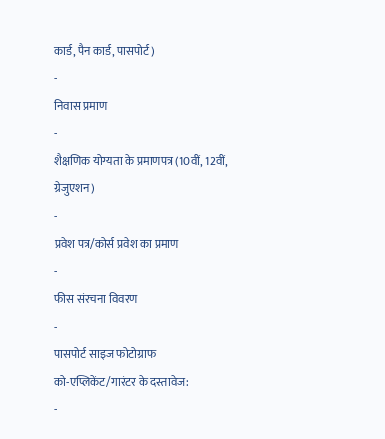कार्ड, पैन कार्ड, पासपोर्ट)
-
निवास प्रमाण
-
शैक्षणिक योग्यता के प्रमाणपत्र (10वीं, 12वीं, ग्रेजुएशन)
-
प्रवेश पत्र/कोर्स प्रवेश का प्रमाण
-
फीस संरचना विवरण
-
पासपोर्ट साइज फोटोग्राफ
को-एप्लिकेंट/गारंटर के दस्तावेज:
-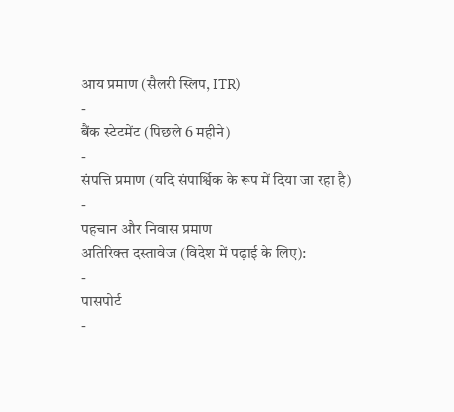आय प्रमाण (सैलरी स्लिप, ITR)
-
बैंक स्टेटमेंट (पिछले 6 महीने)
-
संपत्ति प्रमाण (यदि संपार्श्विक के रूप में दिया जा रहा है)
-
पहचान और निवास प्रमाण
अतिरिक्त दस्तावेज (विदेश में पढ़ाई के लिए):
-
पासपोर्ट
-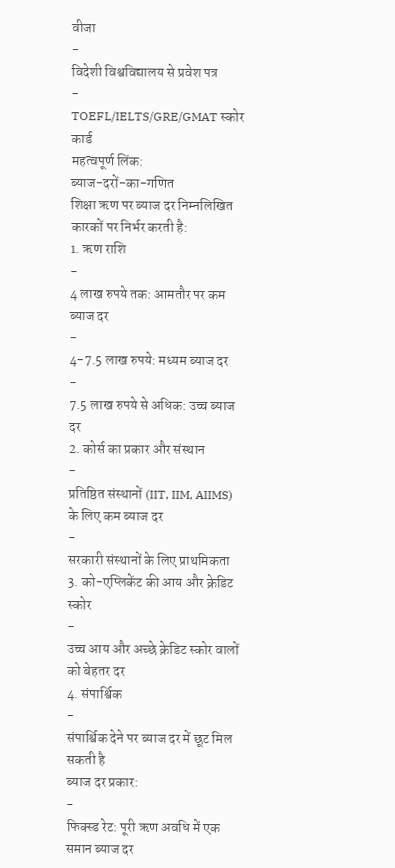वीजा
-
विदेशी विश्वविद्यालय से प्रवेश पत्र
-
TOEFL/IELTS/GRE/GMAT स्कोर कार्ड
महत्वपूर्ण लिंक:
ब्याज-दरों-का-गणित
शिक्षा ऋण पर ब्याज दर निम्नलिखित कारकों पर निर्भर करती है:
1. ऋण राशि
-
4 लाख रुपये तक: आमतौर पर कम ब्याज दर
-
4-7.5 लाख रुपये: मध्यम ब्याज दर
-
7.5 लाख रुपये से अधिक: उच्च ब्याज दर
2. कोर्स का प्रकार और संस्थान
-
प्रतिष्ठित संस्थानों (IIT, IIM, AIIMS) के लिए कम ब्याज दर
-
सरकारी संस्थानों के लिए प्राथमिकता
3. को-एप्लिकेंट की आय और क्रेडिट स्कोर
-
उच्च आय और अच्छे क्रेडिट स्कोर वालों को बेहतर दर
4. संपार्श्विक
-
संपार्श्विक देने पर ब्याज दर में छूट मिल सकती है
ब्याज दर प्रकार:
-
फिक्स्ड रेट: पूरी ऋण अवधि में एक समान ब्याज दर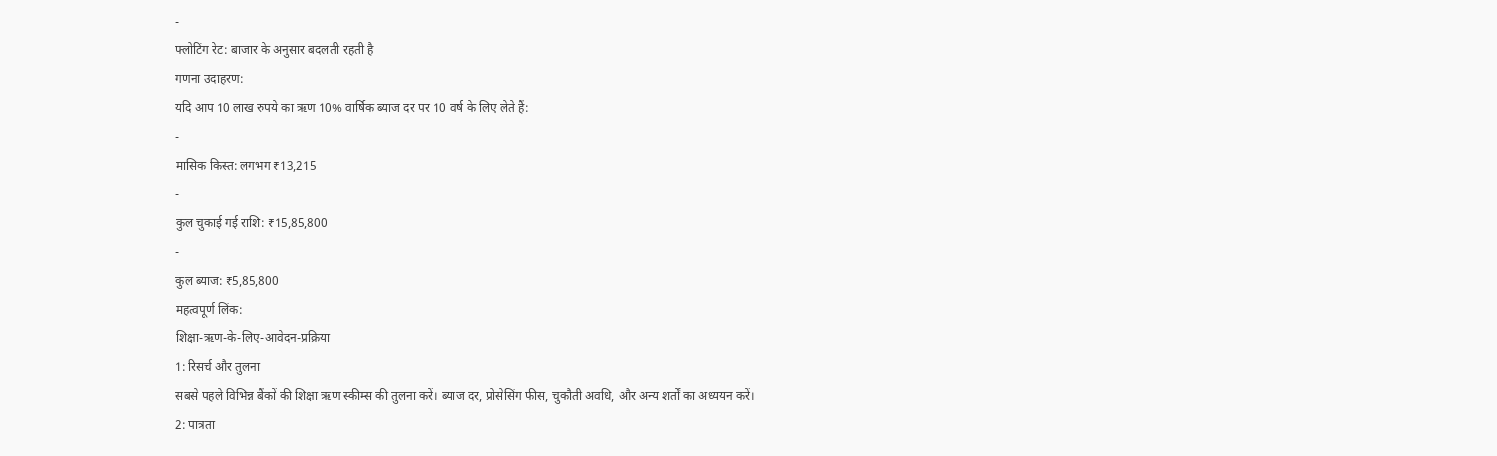-
फ्लोटिंग रेट: बाजार के अनुसार बदलती रहती है
गणना उदाहरण:
यदि आप 10 लाख रुपये का ऋण 10% वार्षिक ब्याज दर पर 10 वर्ष के लिए लेते हैं:
-
मासिक किस्त: लगभग ₹13,215
-
कुल चुकाई गई राशि: ₹15,85,800
-
कुल ब्याज: ₹5,85,800
महत्वपूर्ण लिंक:
शिक्षा-ऋण-के-लिए-आवेदन-प्रक्रिया
1: रिसर्च और तुलना
सबसे पहले विभिन्न बैंकों की शिक्षा ऋण स्कीम्स की तुलना करें। ब्याज दर, प्रोसेसिंग फीस, चुकौती अवधि, और अन्य शर्तों का अध्ययन करें।
2: पात्रता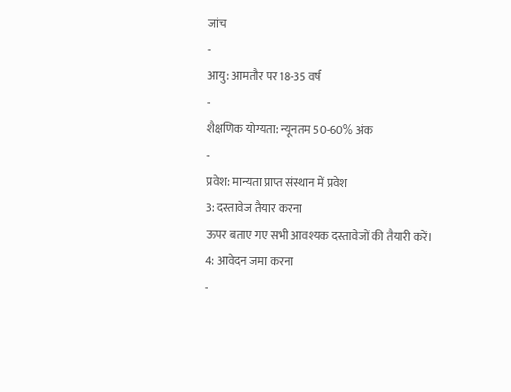जांच
-
आयु: आमतौर पर 18-35 वर्ष
-
शैक्षणिक योग्यता: न्यूनतम 50-60% अंक
-
प्रवेश: मान्यता प्राप्त संस्थान में प्रवेश
3: दस्तावेज तैयार करना
ऊपर बताए गए सभी आवश्यक दस्तावेजों की तैयारी करें।
4: आवेदन जमा करना
-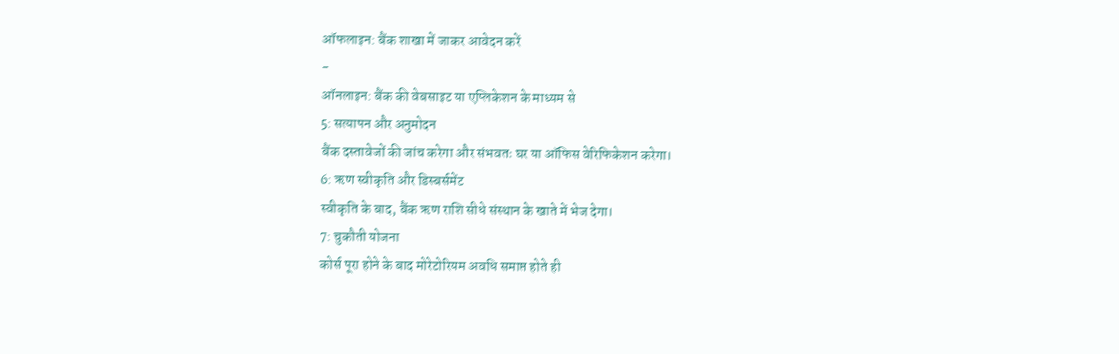ऑफलाइन: बैंक शाखा में जाकर आवेदन करें
-
ऑनलाइन: बैंक की वेबसाइट या एप्लिकेशन के माध्यम से
5: सत्यापन और अनुमोदन
बैंक दस्तावेजों की जांच करेगा और संभवतः घर या ऑफिस वेरिफिकेशन करेगा।
6: ऋण स्वीकृति और डिस्बर्समेंट
स्वीकृति के बाद, बैंक ऋण राशि सीधे संस्थान के खाते में भेज देगा।
7: चुकौती योजना
कोर्स पूरा होने के बाद मोरेटोरियम अवधि समाप्त होते ही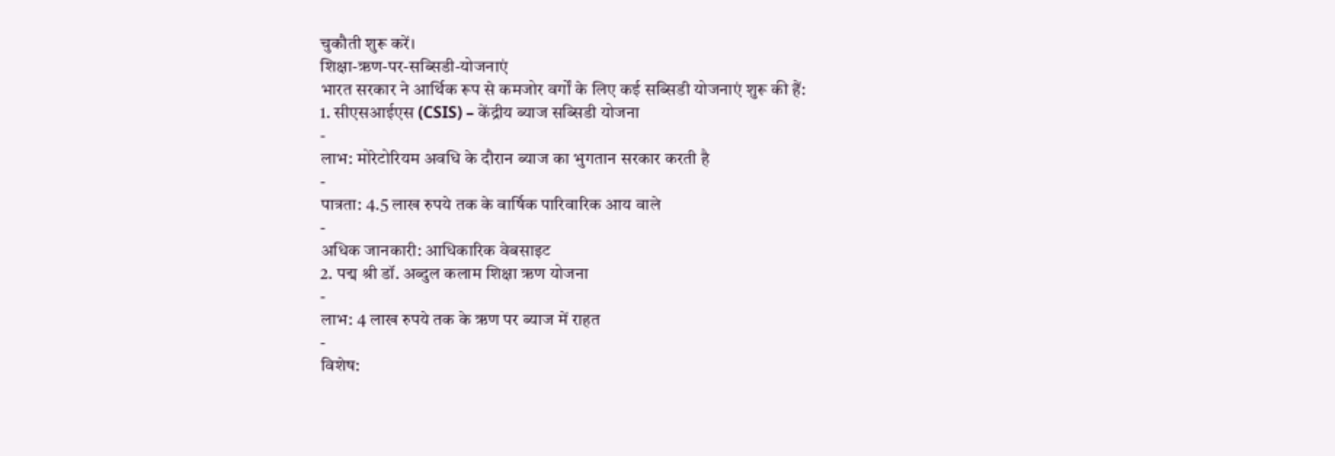चुकौती शुरू करें।
शिक्षा-ऋण-पर-सब्सिडी-योजनाएं
भारत सरकार ने आर्थिक रूप से कमजोर वर्गों के लिए कई सब्सिडी योजनाएं शुरू की हैं:
1. सीएसआईएस (CSIS) – केंद्रीय ब्याज सब्सिडी योजना
-
लाभ: मोरेटोरियम अवधि के दौरान ब्याज का भुगतान सरकार करती है
-
पात्रता: 4.5 लाख रुपये तक के वार्षिक पारिवारिक आय वाले
-
अधिक जानकारी: आधिकारिक वेबसाइट
2. पद्म श्री डॉ. अब्दुल कलाम शिक्षा ऋण योजना
-
लाभ: 4 लाख रुपये तक के ऋण पर ब्याज में राहत
-
विशेष: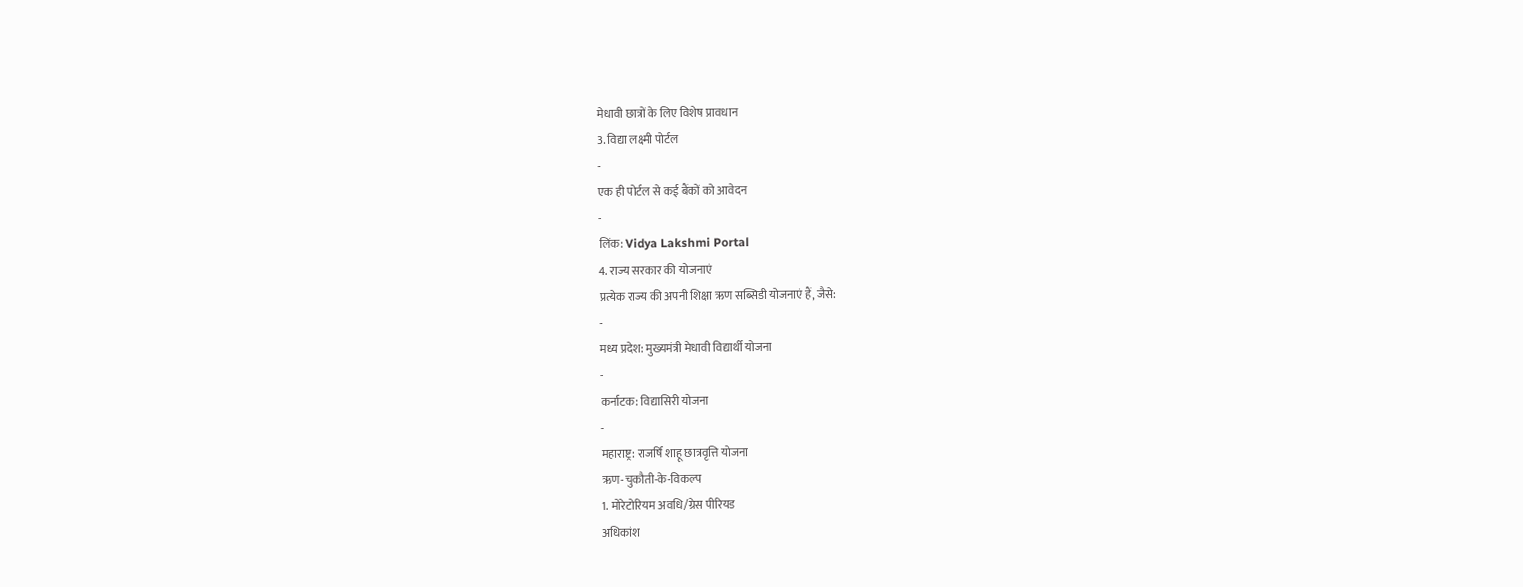मेधावी छात्रों के लिए विशेष प्रावधान
3. विद्या लक्ष्मी पोर्टल
-
एक ही पोर्टल से कई बैंकों को आवेदन
-
लिंक: Vidya Lakshmi Portal
4. राज्य सरकार की योजनाएं
प्रत्येक राज्य की अपनी शिक्षा ऋण सब्सिडी योजनाएं हैं, जैसे:
-
मध्य प्रदेश: मुख्यमंत्री मेधावी विद्यार्थी योजना
-
कर्नाटक: विद्यासिरी योजना
-
महाराष्ट्र: राजर्षि शाहू छात्रवृत्ति योजना
ऋण-चुकौती-के-विकल्प
1. मोरेटोरियम अवधि/ग्रेस पीरियड
अधिकांश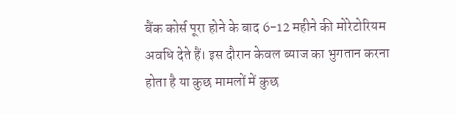बैंक कोर्स पूरा होने के बाद 6-12 महीने की मोरेटोरियम अवधि देते हैं। इस दौरान केवल ब्याज का भुगतान करना होता है या कुछ मामलों में कुछ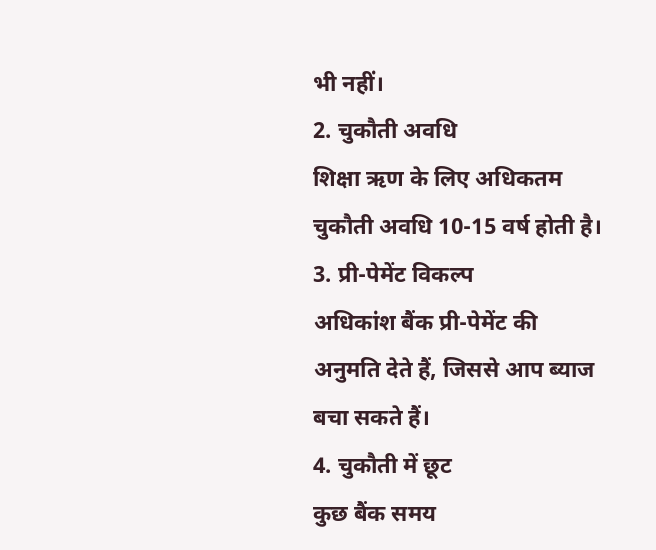भी नहीं।
2. चुकौती अवधि
शिक्षा ऋण के लिए अधिकतम चुकौती अवधि 10-15 वर्ष होती है।
3. प्री-पेमेंट विकल्प
अधिकांश बैंक प्री-पेमेंट की अनुमति देते हैं, जिससे आप ब्याज बचा सकते हैं।
4. चुकौती में छूट
कुछ बैंक समय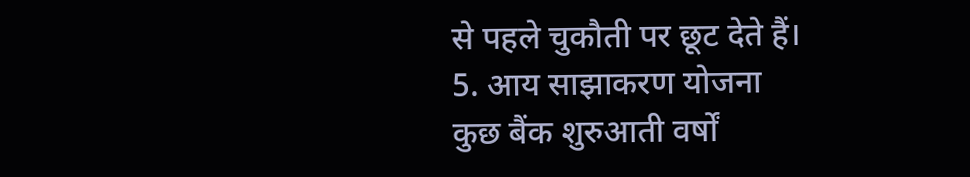से पहले चुकौती पर छूट देते हैं।
5. आय साझाकरण योजना
कुछ बैंक शुरुआती वर्षों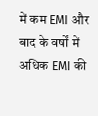में कम EMI और बाद के वर्षों में अधिक EMI की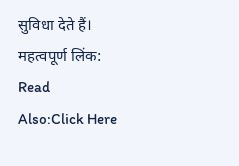सुविधा देते हैं।
महत्वपूर्ण लिंक:
Read Also:Click Here